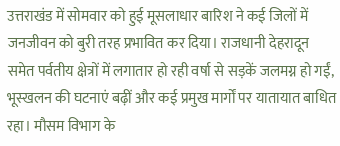उत्तराखंड में सोमवार को हुई मूसलाधार बारिश ने कई जिलों में जनजीवन को बुरी तरह प्रभावित कर दिया। राजधानी देहरादून समेत पर्वतीय क्षेत्रों में लगातार हो रही वर्षा से सड़कें जलमग्न हो गईं, भूस्खलन की घटनाएं बढ़ीं और कई प्रमुख मार्गों पर यातायात बाधित रहा। मौसम विभाग के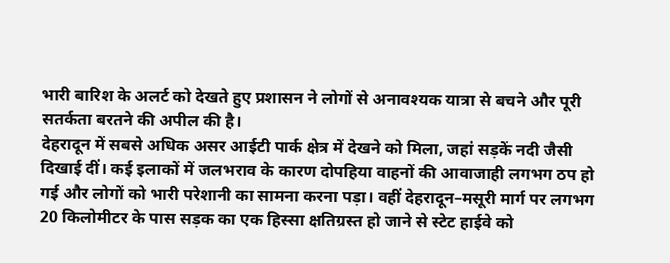भारी बारिश के अलर्ट को देखते हुए प्रशासन ने लोगों से अनावश्यक यात्रा से बचने और पूरी सतर्कता बरतने की अपील की है।
देहरादून में सबसे अधिक असर आईटी पार्क क्षेत्र में देखने को मिला, जहां सड़कें नदी जैसी दिखाई दीं। कई इलाकों में जलभराव के कारण दोपहिया वाहनों की आवाजाही लगभग ठप हो गई और लोगों को भारी परेशानी का सामना करना पड़ा। वहीं देहरादून–मसूरी मार्ग पर लगभग 20 किलोमीटर के पास सड़क का एक हिस्सा क्षतिग्रस्त हो जाने से स्टेट हाईवे को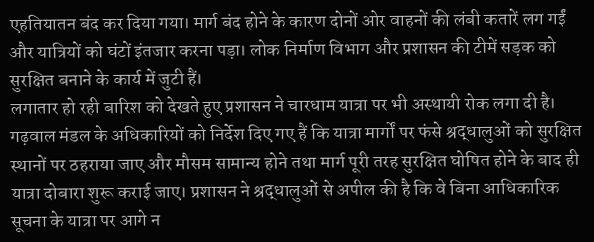एहतियातन बंद कर दिया गया। मार्ग बंद होने के कारण दोनों ओर वाहनों की लंबी कतारें लग गईं और यात्रियों को घंटों इंतजार करना पड़ा। लोक निर्माण विभाग और प्रशासन की टीमें सड़क को सुरक्षित बनाने के कार्य में जुटी हैं।
लगातार हो रही बारिश को देखते हुए प्रशासन ने चारधाम यात्रा पर भी अस्थायी रोक लगा दी है। गढ़वाल मंडल के अधिकारियों को निर्देश दिए गए हैं कि यात्रा मार्गों पर फंसे श्रद्धालुओं को सुरक्षित स्थानों पर ठहराया जाए और मौसम सामान्य होने तथा मार्ग पूरी तरह सुरक्षित घोषित होने के बाद ही यात्रा दोबारा शुरू कराई जाए। प्रशासन ने श्रद्धालुओं से अपील की है कि वे बिना आधिकारिक सूचना के यात्रा पर आगे न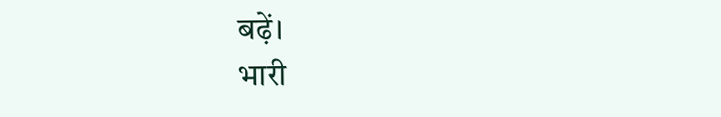बढ़ें।
भारी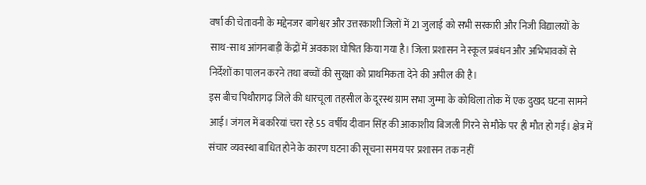वर्षा की चेतावनी के मद्देनजर बागेश्वर और उत्तरकाशी जिलों में 21 जुलाई को सभी सरकारी और निजी विद्यालयों के साथ-साथ आंगनबाड़ी केंद्रों में अवकाश घोषित किया गया है। जिला प्रशासन ने स्कूल प्रबंधन और अभिभावकों से निर्देशों का पालन करने तथा बच्चों की सुरक्षा को प्राथमिकता देने की अपील की है।
इस बीच पिथौरागढ़ जिले की धारचूला तहसील के दूरस्थ ग्राम सभा जुम्मा के कोथिला तोक में एक दुखद घटना सामने आई। जंगल में बकरियां चरा रहे 55 वर्षीय दीवान सिंह की आकाशीय बिजली गिरने से मौके पर ही मौत हो गई। क्षेत्र में संचार व्यवस्था बाधित होने के कारण घटना की सूचना समय पर प्रशासन तक नहीं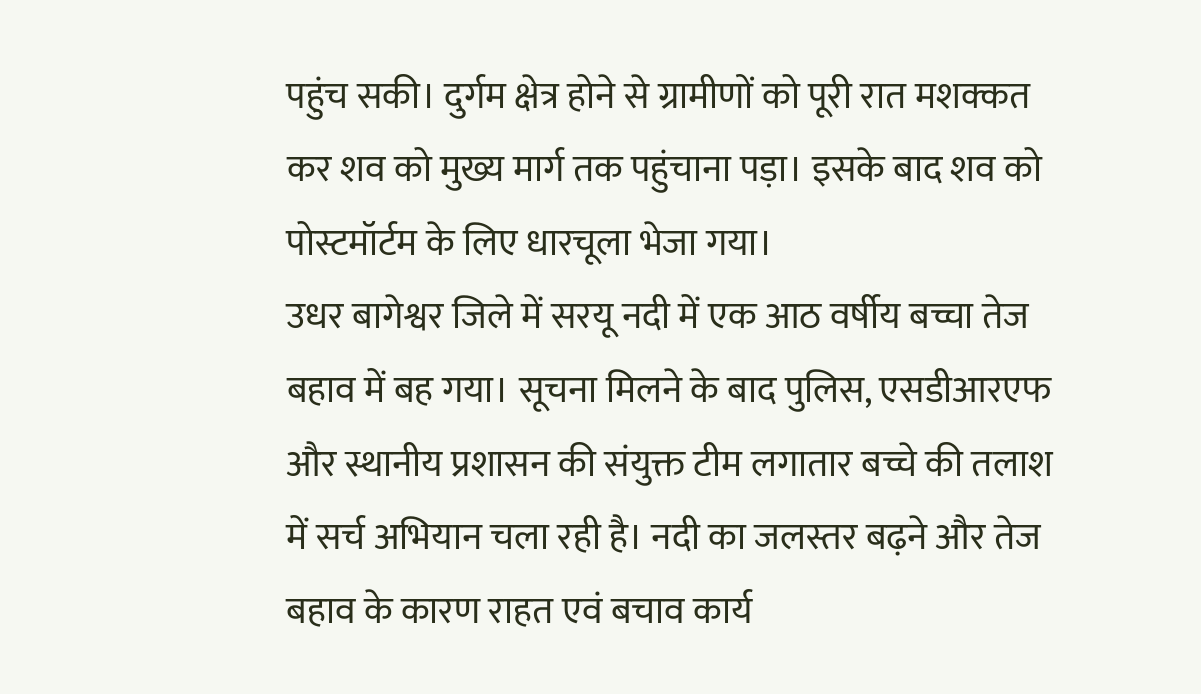पहुंच सकी। दुर्गम क्षेत्र होने से ग्रामीणों को पूरी रात मशक्कत कर शव को मुख्य मार्ग तक पहुंचाना पड़ा। इसके बाद शव को पोस्टमॉर्टम के लिए धारचूला भेजा गया।
उधर बागेश्वर जिले में सरयू नदी में एक आठ वर्षीय बच्चा तेज बहाव में बह गया। सूचना मिलने के बाद पुलिस, एसडीआरएफ और स्थानीय प्रशासन की संयुक्त टीम लगातार बच्चे की तलाश में सर्च अभियान चला रही है। नदी का जलस्तर बढ़ने और तेज बहाव के कारण राहत एवं बचाव कार्य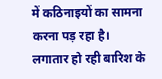में कठिनाइयों का सामना करना पड़ रहा है।
लगातार हो रही बारिश के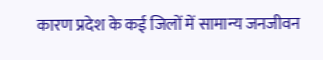कारण प्रदेश के कई जिलों में सामान्य जनजीवन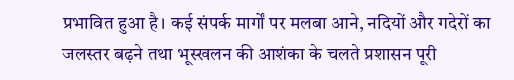प्रभावित हुआ है। कई संपर्क मार्गों पर मलबा आने, नदियों और गदेरों का जलस्तर बढ़ने तथा भूस्खलन की आशंका के चलते प्रशासन पूरी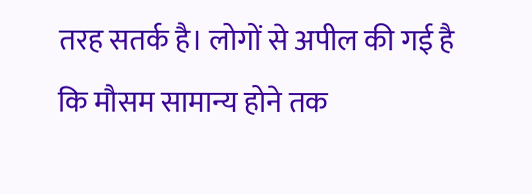तरह सतर्क है। लोगों से अपील की गई है कि मौसम सामान्य होने तक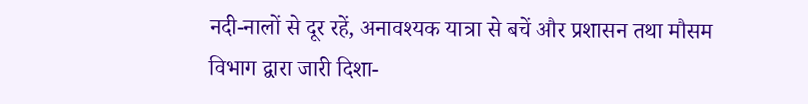नदी-नालों से दूर रहें, अनावश्यक यात्रा से बचें और प्रशासन तथा मौसम विभाग द्वारा जारी दिशा-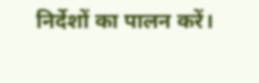निर्देशों का पालन करें।